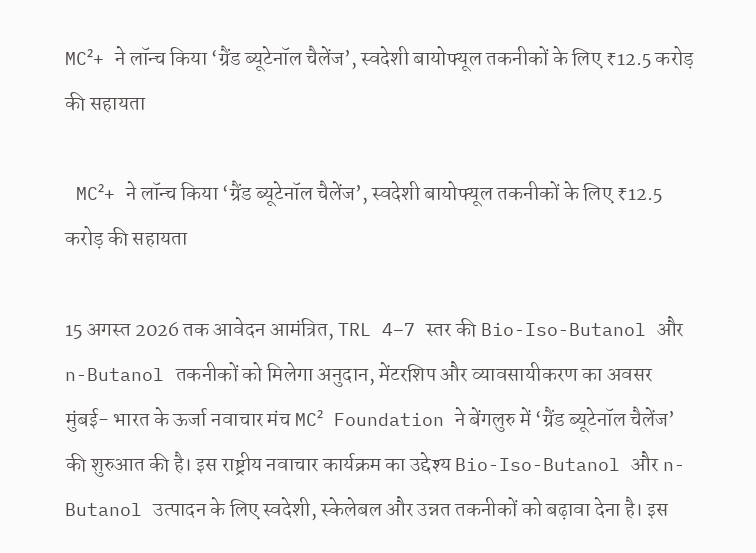MC²+ ने लॉन्च किया ‘ग्रैंड ब्यूटेनॉल चैलेंज’, स्वदेशी बायोफ्यूल तकनीकों के लिए ₹12.5 करोड़ की सहायता

 MC²+ ने लॉन्च किया ‘ग्रैंड ब्यूटेनॉल चैलेंज’, स्वदेशी बायोफ्यूल तकनीकों के लिए ₹12.5 करोड़ की सहायता

15 अगस्त 2026 तक आवेदन आमंत्रित, TRL 4–7 स्तर की Bio-Iso-Butanol और n-Butanol तकनीकों को मिलेगा अनुदान, मेंटरशिप और व्यावसायीकरण का अवसर
मुंबई- भारत के ऊर्जा नवाचार मंच MC² Foundation ने बेंगलुरु में ‘ग्रैंड ब्यूटेनॉल चैलेंज’ की शुरुआत की है। इस राष्ट्रीय नवाचार कार्यक्रम का उद्देश्य Bio-Iso-Butanol और n-Butanol उत्पादन के लिए स्वदेशी, स्केलेबल और उन्नत तकनीकों को बढ़ावा देना है। इस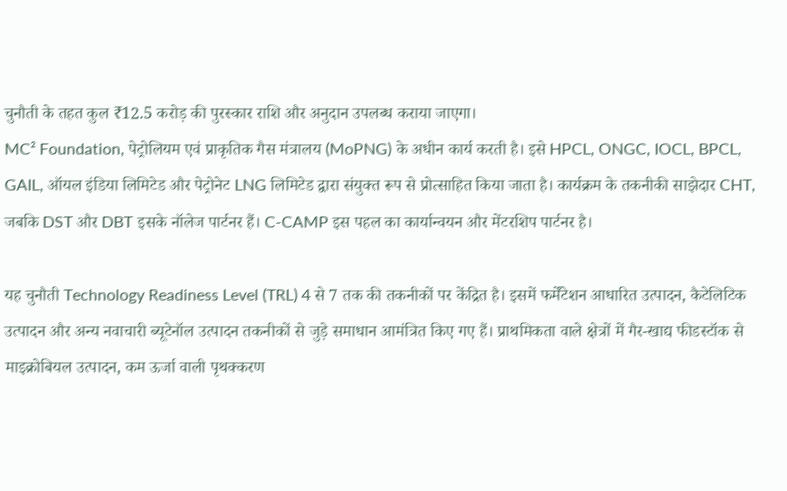चुनौती के तहत कुल ₹12.5 करोड़ की पुरस्कार राशि और अनुदान उपलब्ध कराया जाएगा।
MC² Foundation, पेट्रोलियम एवं प्राकृतिक गैस मंत्रालय (MoPNG) के अधीन कार्य करती है। इसे HPCL, ONGC, IOCL, BPCL, GAIL, ऑयल इंडिया लिमिटेड और पेट्रोनेट LNG लिमिटेड द्वारा संयुक्त रूप से प्रोत्साहित किया जाता है। कार्यक्रम के तकनीकी साझेदार CHT, जबकि DST और DBT इसके नॉलेज पार्टनर हैं। C-CAMP इस पहल का कार्यान्वयन और मेंटरशिप पार्टनर है।

यह चुनौती Technology Readiness Level (TRL) 4 से 7 तक की तकनीकों पर केंद्रित है। इसमें फर्मेंटेशन आधारित उत्पादन, कैटेलिटिक उत्पादन और अन्य नवाचारी ब्यूटेनॉल उत्पादन तकनीकों से जुड़े समाधान आमंत्रित किए गए हैं। प्राथमिकता वाले क्षेत्रों में गैर-खाद्य फीडस्टॉक से माइक्रोबियल उत्पादन, कम ऊर्जा वाली पृथक्करण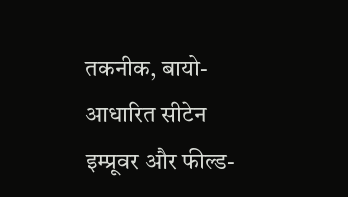तकनीक, बायो-आधारित सीटेन इम्प्रूवर और फील्ड-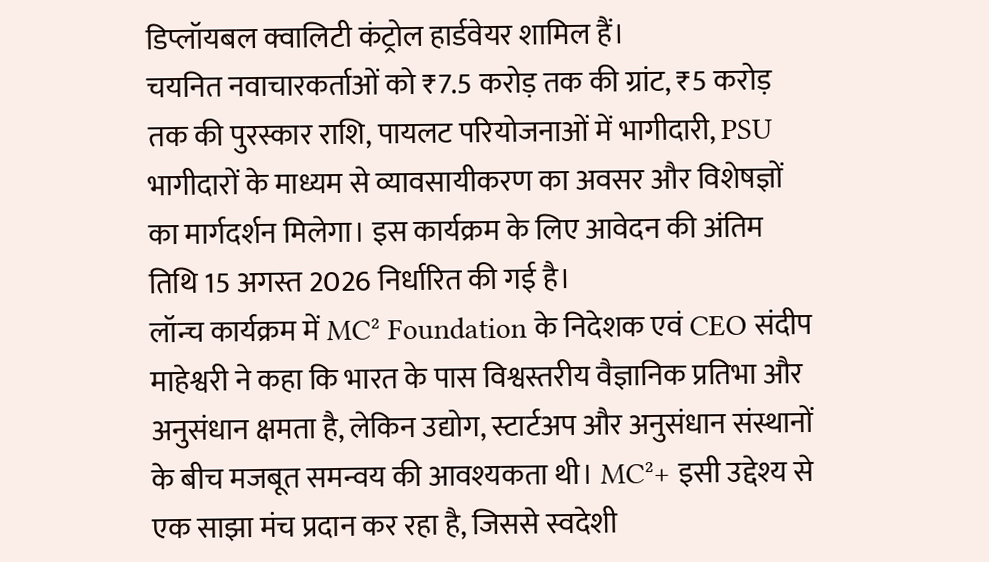डिप्लॉयबल क्वालिटी कंट्रोल हार्डवेयर शामिल हैं।
चयनित नवाचारकर्ताओं को ₹7.5 करोड़ तक की ग्रांट, ₹5 करोड़ तक की पुरस्कार राशि, पायलट परियोजनाओं में भागीदारी, PSU भागीदारों के माध्यम से व्यावसायीकरण का अवसर और विशेषज्ञों का मार्गदर्शन मिलेगा। इस कार्यक्रम के लिए आवेदन की अंतिम तिथि 15 अगस्त 2026 निर्धारित की गई है।
लॉन्च कार्यक्रम में MC² Foundation के निदेशक एवं CEO संदीप माहेश्वरी ने कहा कि भारत के पास विश्वस्तरीय वैज्ञानिक प्रतिभा और अनुसंधान क्षमता है, लेकिन उद्योग, स्टार्टअप और अनुसंधान संस्थानों के बीच मजबूत समन्वय की आवश्यकता थी। MC²+ इसी उद्देश्य से एक साझा मंच प्रदान कर रहा है, जिससे स्वदेशी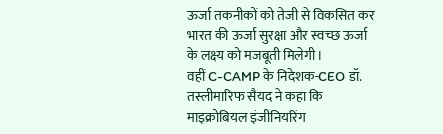ऊर्जा तकनीकों को तेजी से विकसित कर भारत की ऊर्जा सुरक्षा और स्वच्छ ऊर्जा के लक्ष्य को मजबूती मिलेगी।
वहीं C-CAMP के निदेशक-CEO डॉ. तस्लीमारिफ सैयद ने कहा कि माइक्रोबियल इंजीनियरिंग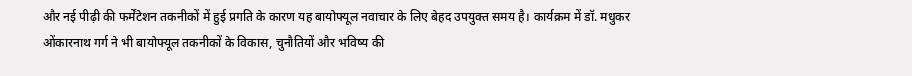और नई पीढ़ी की फर्मेंटेशन तकनीकों में हुई प्रगति के कारण यह बायोफ्यूल नवाचार के लिए बेहद उपयुक्त समय है। कार्यक्रम में डॉ. मधुकर ओंकारनाथ गर्ग ने भी बायोफ्यूल तकनीकों के विकास, चुनौतियों और भविष्य की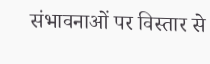संभावनाओं पर विस्तार से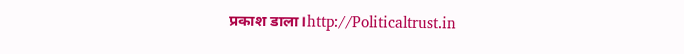प्रकाश डाला।http://Politicaltrust.in